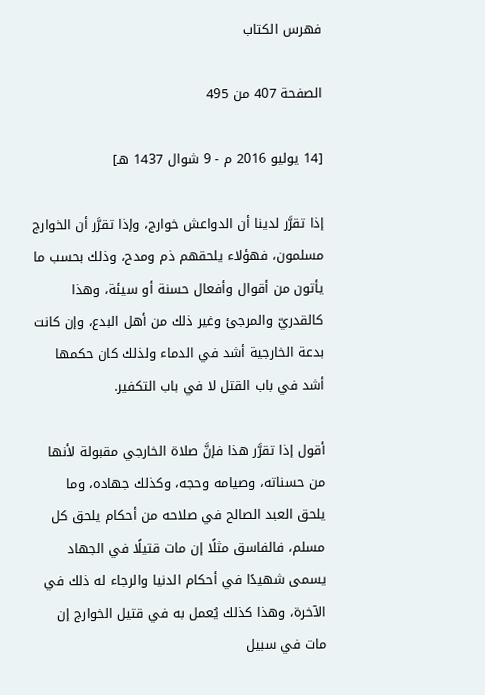فهرس الكتاب

الصفحة 407 من 495

[14 يوليو 2016 م - 9 شوال 1437 هـ]

إذا تقرَّر لدينا أن الدواعش خوارج، وإذا تقرَّر أن الخوارج مسلمون، فهؤلاء يلحقهم ذم ومدح، وذلك بحسب ما يأتون من أقوال وأفعال حسنة أو سيئة، وهذا كالقدريّ والمرجئ وغير ذلك من أهل البدع، وإن كانت بدعة الخارجية أشد في الدماء ولذلك كان حكمها أشد في باب القتل لا في باب التكفير.

أقول إذا تقرَّر هذا فإنَّ صلاة الخارجي مقبولة لأنها من حسناته، وصيامه وحجه، وكذلك جهاده، وما يلحق العبد الصالح في صلاحه من أحكام يلحق كل مسلم، فالفاسق مثلًا إن مات قتيلًا في الجهاد يسمى شهيدًا في أحكام الدنيا والرجاء له ذلك في الآخرة، وهذا كذلك يُعمل به في قتيل الخوارج إن مات في سبيل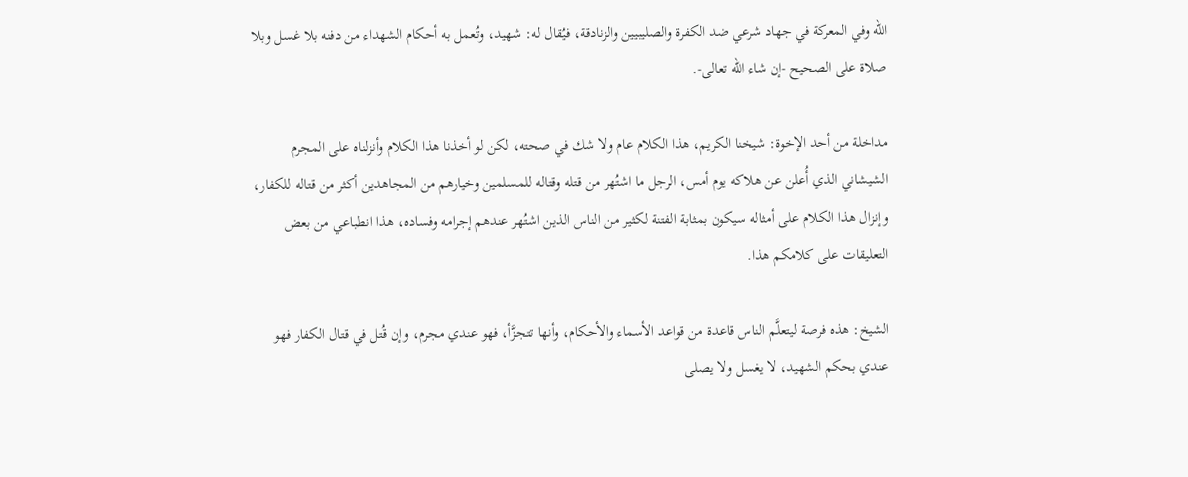الله وفي المعركة في جهاد شرعي ضد الكفرة والصليبيين والزنادقة، فيُقال له: شهيد، وتُعمل به أحكام الشهداء من دفنه بلا غسل وبلا صلاة على الصحيح -إن شاء الله تعالى-.

مداخلة من أحد الإخوة: شيخنا الكريم، هذا الكلام عام ولا شك في صحته، لكن لو أخذنا هذا الكلام وأنزلناه على المجرم الشيشاني الذي أُعلن عن هلاكه يوم أمس، الرجل ما اشتُهر من قتله وقتاله للمسلمين وخيارهم من المجاهدين أكثر من قتاله للكفار، وإنزال هذا الكلام على أمثاله سيكون بمثابة الفتنة لكثير من الناس الذين اشتُهر عندهم إجرامه وفساده، هذا انطباعي من بعض التعليقات على كلامكم هذا.

الشيخ: هذه فرصة ليتعلَّم الناس قاعدة من قواعد الأسماء والأحكام، وأنها تتجزَّأ، فهو عندي مجرم، وإن قُتل في قتال الكفار فهو عندي بحكم الشهيد، لا يغسل ولا يصلى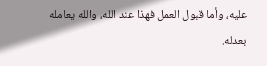عليه، وأما قبول العمل فهذا عند الله، والله يعامله بعدله.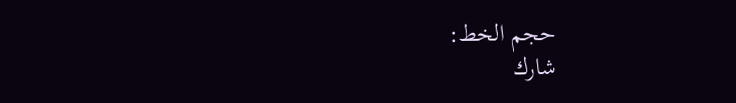حجم الخط:
شارك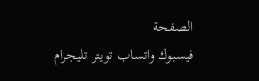الصفحة
فيسبوك واتساب تويتر تليجرام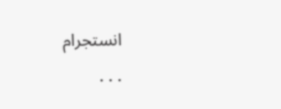انستجرام
. . .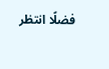فضلًا انتظر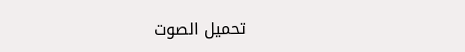تحميل الصوت